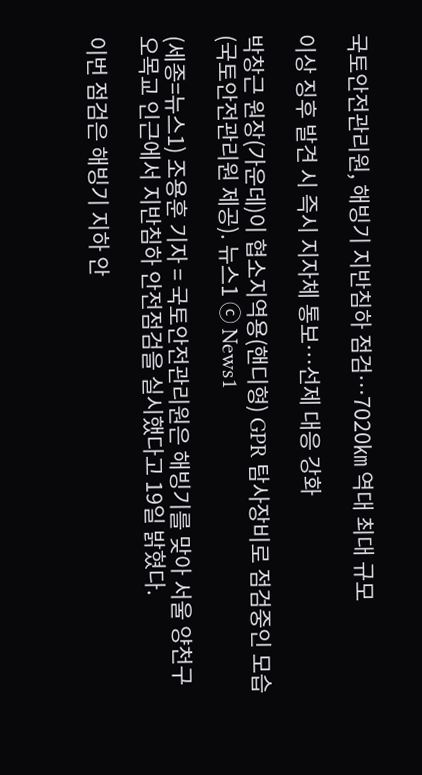국토안전관리원, 해빙기 지반침하 점검…7020㎞ 역대 최대 규모

이상 징후 발견 시 즉시 지자체 통보…선제 대응 강화

박창근 원장(가운데)이 협소지역용(핸디형) GPR 탐사장비로 점검중인 모습(국토안전관리원 제공). 뉴스1 ⓒ News1

(세종=뉴스1) 조용훈 기자 = 국토안전관리원은 해빙기를 맞아 서울 양천구 오목교 인근에서 지반침하 안전점검을 실시했다고 19일 밝혔다.

이번 점검은 해빙기 지하 안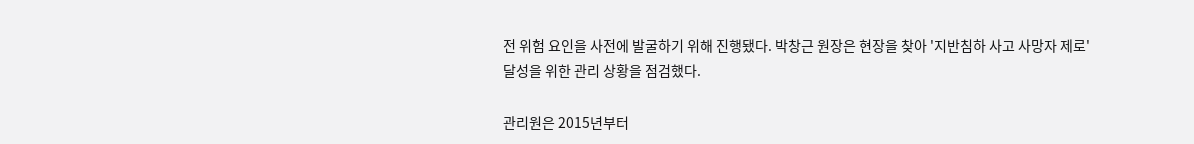전 위험 요인을 사전에 발굴하기 위해 진행됐다. 박창근 원장은 현장을 찾아 '지반침하 사고 사망자 제로' 달성을 위한 관리 상황을 점검했다.

관리원은 2015년부터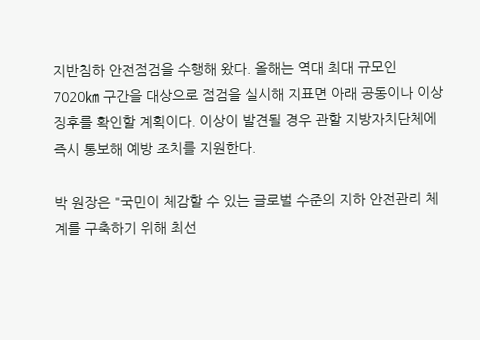지반침하 안전점검을 수행해 왔다. 올해는 역대 최대 규모인 7020㎞ 구간을 대상으로 점검을 실시해 지표면 아래 공동이나 이상 징후를 확인할 계획이다. 이상이 발견될 경우 관할 지방자치단체에 즉시 통보해 예방 조치를 지원한다.

박 원장은 "국민이 체감할 수 있는 글로벌 수준의 지하 안전관리 체계를 구축하기 위해 최선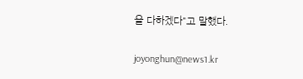을 다하겠다"고 말했다.

joyonghun@news1.kr